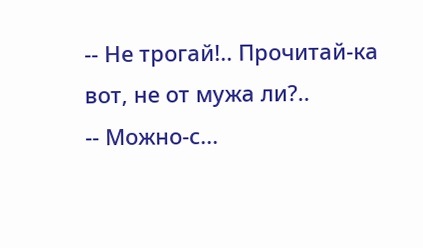-- Не трогай!.. Прочитай-ка вот, не от мужа ли?..
-- Можно-с...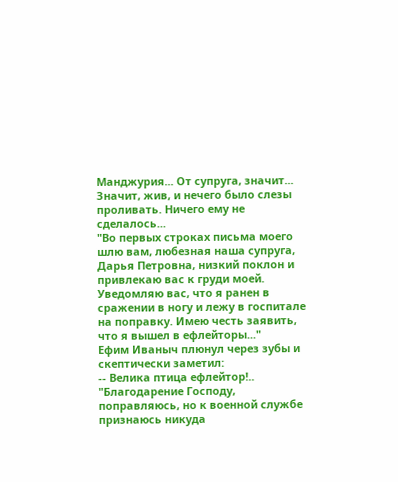Манджурия... От супруга, значит... Значит, жив, и нечего было слезы проливать. Ничего ему не сделалось...
"Во первых строках письма моего шлю вам, любезная наша супруга, Дарья Петровна, низкий поклон и привлекаю вас к груди моей. Уведомляю вас, что я ранен в сражении в ногу и лежу в госпитале на поправку. Имею честь заявить, что я вышел в ефлейторы..."
Ефим Иваныч плюнул через зубы и скептически заметил:
-- Велика птица ефлейтор!..
"Благодарение Господу, поправляюсь, но к военной службе признаюсь никуда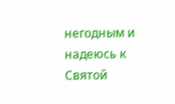негодным и надеюсь к Святой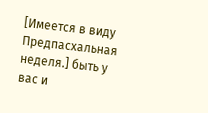[Имеется в виду Предпасхальная неделя.] быть у вас и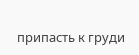припасть к груди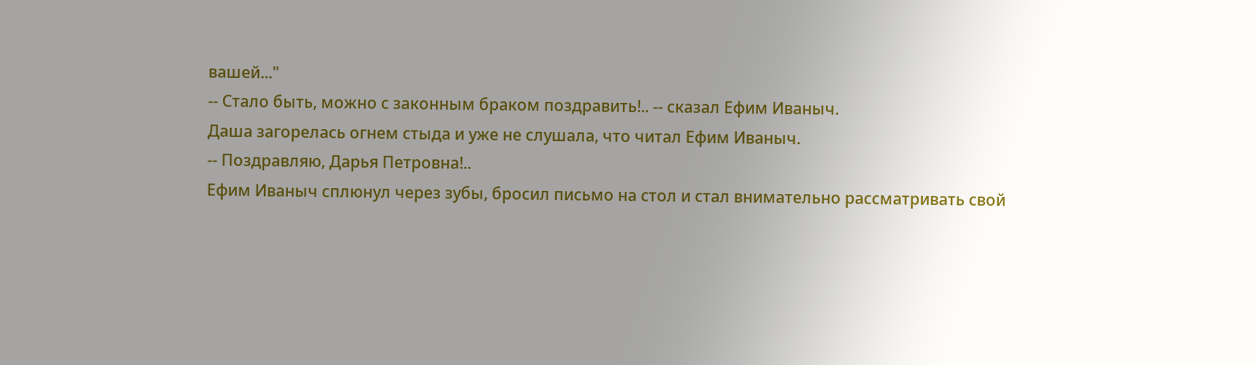вашей..."
-- Стало быть, можно с законным браком поздравить!.. -- сказал Ефим Иваныч.
Даша загорелась огнем стыда и уже не слушала, что читал Ефим Иваныч.
-- Поздравляю, Дарья Петровна!..
Ефим Иваныч сплюнул через зубы, бросил письмо на стол и стал внимательно рассматривать свой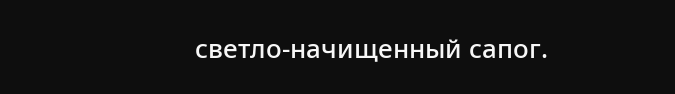светло-начищенный сапог.